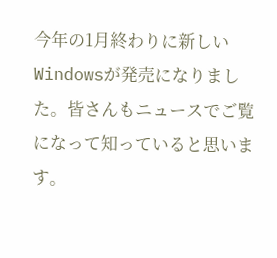今年の1月終わりに新しいWindowsが発売になりました。皆さんもニュースでご覧になって知っていると思います。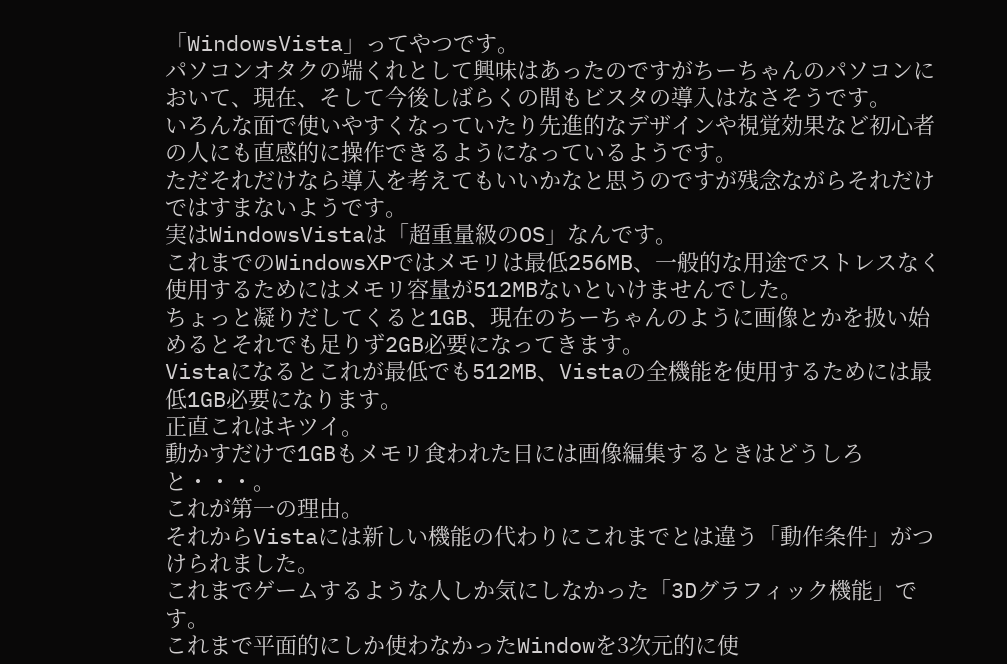「WindowsVista」ってやつです。
パソコンオタクの端くれとして興味はあったのですがちーちゃんのパソコンにおいて、現在、そして今後しばらくの間もビスタの導入はなさそうです。
いろんな面で使いやすくなっていたり先進的なデザインや視覚効果など初心者の人にも直感的に操作できるようになっているようです。
ただそれだけなら導入を考えてもいいかなと思うのですが残念ながらそれだけではすまないようです。
実はWindowsVistaは「超重量級のOS」なんです。
これまでのWindowsXPではメモリは最低256MB、一般的な用途でストレスなく使用するためにはメモリ容量が512MBないといけませんでした。
ちょっと凝りだしてくると1GB、現在のちーちゃんのように画像とかを扱い始めるとそれでも足りず2GB必要になってきます。
Vistaになるとこれが最低でも512MB、Vistaの全機能を使用するためには最低1GB必要になります。
正直これはキツイ。
動かすだけで1GBもメモリ食われた日には画像編集するときはどうしろと・・・。
これが第一の理由。
それからVistaには新しい機能の代わりにこれまでとは違う「動作条件」がつけられました。
これまでゲームするような人しか気にしなかった「3Dグラフィック機能」です。
これまで平面的にしか使わなかったWindowを3次元的に使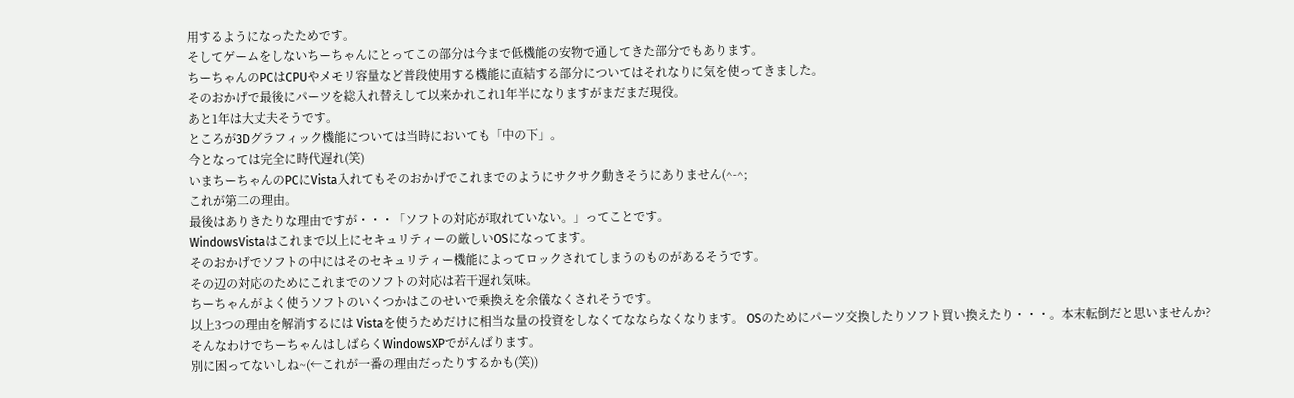用するようになったためです。
そしてゲームをしないちーちゃんにとってこの部分は今まで低機能の安物で通してきた部分でもあります。
ちーちゃんのPCはCPUやメモリ容量など普段使用する機能に直結する部分についてはそれなりに気を使ってきました。
そのおかげで最後にパーツを総入れ替えして以来かれこれ1年半になりますがまだまだ現役。
あと1年は大丈夫そうです。
ところが3Dグラフィック機能については当時においても「中の下」。
今となっては完全に時代遅れ(笑)
いまちーちゃんのPCにVista入れてもそのおかげでこれまでのようにサクサク動きそうにありません(^-^;
これが第二の理由。
最後はありきたりな理由ですが・・・「ソフトの対応が取れていない。」ってことです。
WindowsVistaはこれまで以上にセキュリティーの厳しいOSになってます。
そのおかげでソフトの中にはそのセキュリティー機能によってロックされてしまうのものがあるそうです。
その辺の対応のためにこれまでのソフトの対応は若干遅れ気味。
ちーちゃんがよく使うソフトのいくつかはこのせいで乗換えを余儀なくされそうです。
以上3つの理由を解消するには Vistaを使うためだけに相当な量の投資をしなくてなならなくなります。 OSのためにパーツ交換したりソフト買い換えたり・・・。本末転倒だと思いませんか?
そんなわけでちーちゃんはしばらくWindowsXPでがんばります。
別に困ってないしね~(←これが一番の理由だったりするかも(笑))